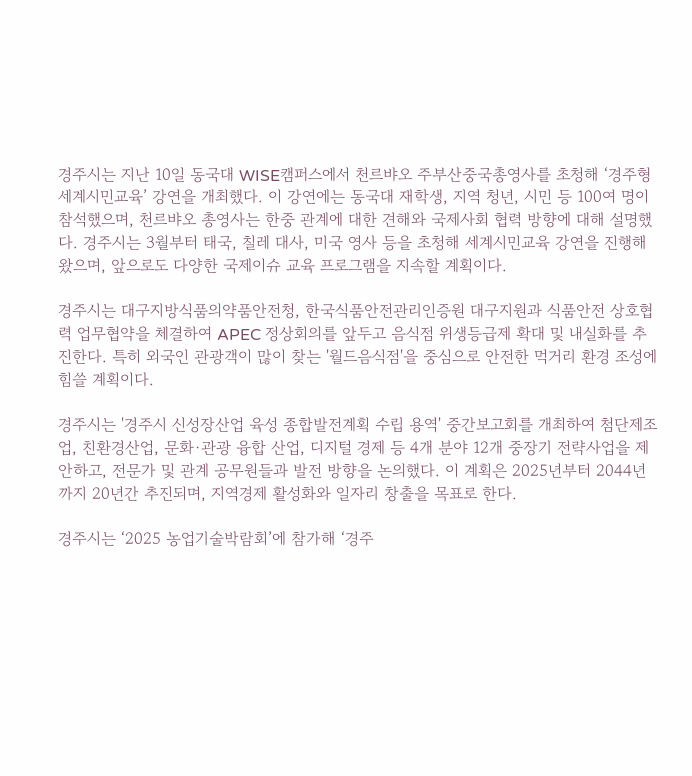경주시는 지난 10일 동국대 WISE캠퍼스에서 천르뱌오 주부산중국총영사를 초청해 ‘경주형 세계시민교육’ 강연을 개최했다. 이 강연에는 동국대 재학생, 지역 청년, 시민 등 100여 명이 참석했으며, 천르뱌오 총영사는 한중 관계에 대한 견해와 국제사회 협력 방향에 대해 설명했다. 경주시는 3월부터 태국, 칠레 대사, 미국 영사 등을 초청해 세계시민교육 강연을 진행해왔으며, 앞으로도 다양한 국제이슈 교육 프로그램을 지속할 계획이다.

경주시는 대구지방식품의약품안전청, 한국식품안전관리인증원 대구지원과 식품안전 상호협력 업무협약을 체결하여 APEC 정상회의를 앞두고 음식점 위생등급제 확대 및 내실화를 추진한다. 특히 외국인 관광객이 많이 찾는 '월드음식점'을 중심으로 안전한 먹거리 환경 조성에 힘쓸 계획이다.

경주시는 '경주시 신성장산업 육성 종합발전계획 수립 용역' 중간보고회를 개최하여 첨단제조업, 친환경산업, 문화·관광 융합 산업, 디지털 경제 등 4개 분야 12개 중장기 전략사업을 제안하고, 전문가 및 관계 공무원들과 발전 방향을 논의했다. 이 계획은 2025년부터 2044년까지 20년간 추진되며, 지역경제 활성화와 일자리 창출을 목표로 한다.

경주시는 ‘2025 농업기술박람회’에 참가해 ‘경주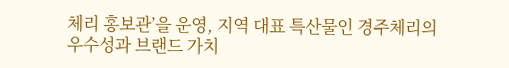체리 홍보관’을 운영, 지역 대표 특산물인 경주체리의 우수성과 브랜드 가치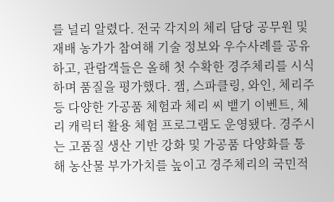를 널리 알렸다. 전국 각지의 체리 담당 공무원 및 재배 농가가 참여해 기술 정보와 우수사례를 공유하고, 관람객들은 올해 첫 수확한 경주체리를 시식하며 품질을 평가했다. 잼, 스파클링, 와인, 체리주 등 다양한 가공품 체험과 체리 씨 뱉기 이벤트, 체리 캐릭터 활용 체험 프로그램도 운영됐다. 경주시는 고품질 생산 기반 강화 및 가공품 다양화를 통해 농산물 부가가치를 높이고 경주체리의 국민적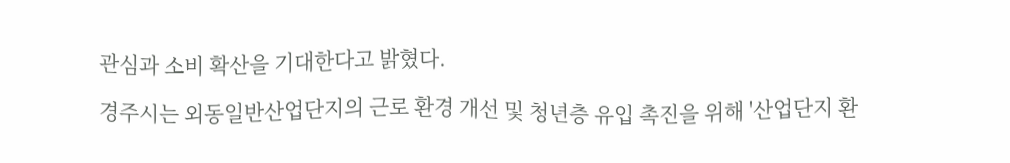관심과 소비 확산을 기대한다고 밝혔다.

경주시는 외동일반산업단지의 근로 환경 개선 및 청년층 유입 촉진을 위해 '산업단지 환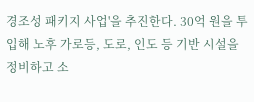경조성 패키지 사업'을 추진한다. 30억 원을 투입해 노후 가로등, 도로, 인도 등 기반 시설을 정비하고 소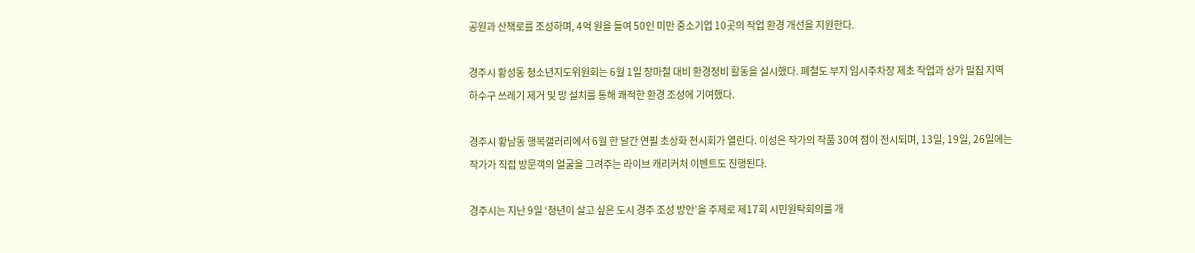공원과 산책로를 조성하며, 4억 원을 들여 50인 미만 중소기업 10곳의 작업 환경 개선을 지원한다.

경주시 황성동 청소년지도위원회는 6월 1일 장마철 대비 환경정비 활동을 실시했다. 폐철도 부지 임시주차장 제초 작업과 상가 밀집 지역 하수구 쓰레기 제거 및 망 설치를 통해 쾌적한 환경 조성에 기여했다.

경주시 황남동 행복갤러리에서 6월 한 달간 연필 초상화 전시회가 열린다. 이성은 작가의 작품 30여 점이 전시되며, 13일, 19일, 26일에는 작가가 직접 방문객의 얼굴을 그려주는 라이브 캐리커처 이벤트도 진행된다.

경주시는 지난 9일 ‘청년이 살고 싶은 도시 경주 조성 방안’을 주제로 제17회 시민원탁회의를 개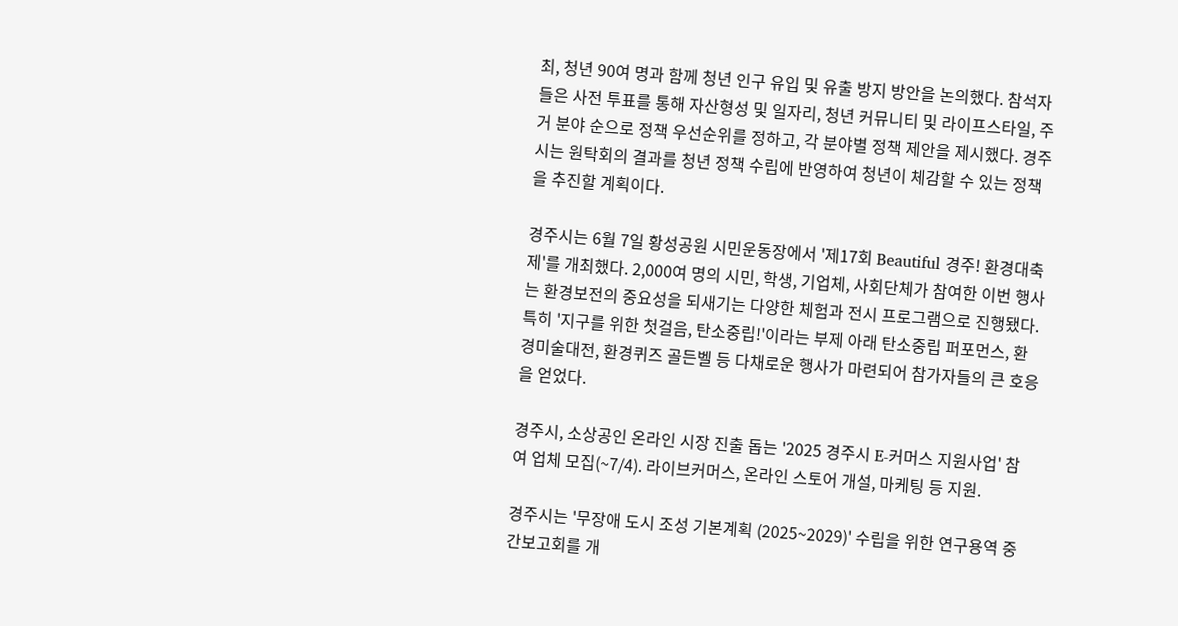최, 청년 90여 명과 함께 청년 인구 유입 및 유출 방지 방안을 논의했다. 참석자들은 사전 투표를 통해 자산형성 및 일자리, 청년 커뮤니티 및 라이프스타일, 주거 분야 순으로 정책 우선순위를 정하고, 각 분야별 정책 제안을 제시했다. 경주시는 원탁회의 결과를 청년 정책 수립에 반영하여 청년이 체감할 수 있는 정책을 추진할 계획이다.

경주시는 6월 7일 황성공원 시민운동장에서 '제17회 Beautiful 경주! 환경대축제'를 개최했다. 2,000여 명의 시민, 학생, 기업체, 사회단체가 참여한 이번 행사는 환경보전의 중요성을 되새기는 다양한 체험과 전시 프로그램으로 진행됐다. 특히 '지구를 위한 첫걸음, 탄소중립!'이라는 부제 아래 탄소중립 퍼포먼스, 환경미술대전, 환경퀴즈 골든벨 등 다채로운 행사가 마련되어 참가자들의 큰 호응을 얻었다.

경주시, 소상공인 온라인 시장 진출 돕는 '2025 경주시 E-커머스 지원사업' 참여 업체 모집(~7/4). 라이브커머스, 온라인 스토어 개설, 마케팅 등 지원.

경주시는 '무장애 도시 조성 기본계획 (2025~2029)' 수립을 위한 연구용역 중간보고회를 개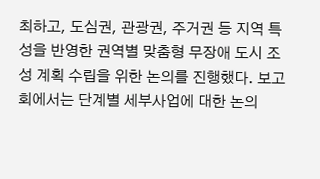최하고, 도심권, 관광권, 주거권 등 지역 특성을 반영한 권역별 맞춤형 무장애 도시 조성 계획 수립을 위한 논의를 진행했다. 보고회에서는 단계별 세부사업에 대한 논의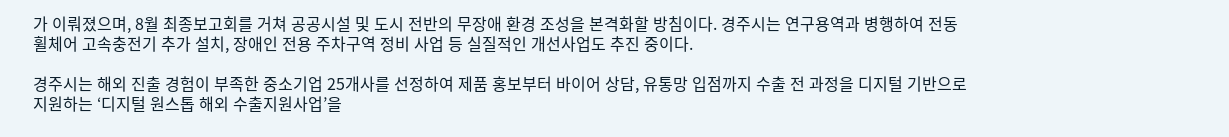가 이뤄졌으며, 8월 최종보고회를 거쳐 공공시설 및 도시 전반의 무장애 환경 조성을 본격화할 방침이다. 경주시는 연구용역과 병행하여 전동휠체어 고속충전기 추가 설치, 장애인 전용 주차구역 정비 사업 등 실질적인 개선사업도 추진 중이다.

경주시는 해외 진출 경험이 부족한 중소기업 25개사를 선정하여 제품 홍보부터 바이어 상담, 유통망 입점까지 수출 전 과정을 디지털 기반으로 지원하는 ‘디지털 원스톱 해외 수출지원사업’을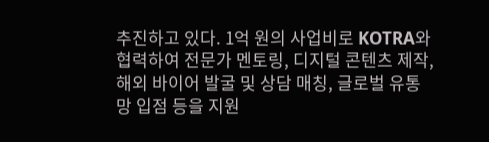추진하고 있다. 1억 원의 사업비로 KOTRA와 협력하여 전문가 멘토링, 디지털 콘텐츠 제작, 해외 바이어 발굴 및 상담 매칭, 글로벌 유통망 입점 등을 지원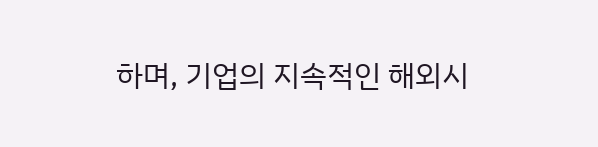하며, 기업의 지속적인 해외시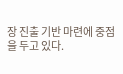장 진출 기반 마련에 중점을 두고 있다.